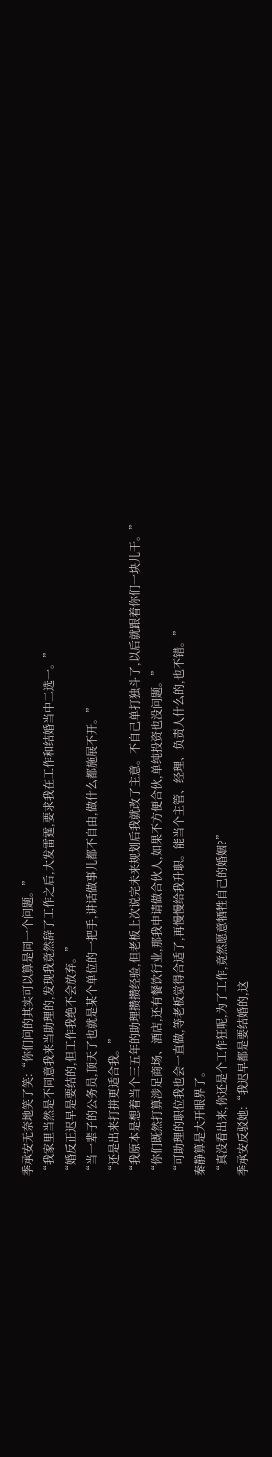季承安无奈地笑了笑:“你们问的其实可以算是同一个问题。”
“我家里当然是不同意我来当助理的,发现我竟然辞了工作之后,大发雷霆,要求我在工作和结婚当中二选一。”
“婚反正迟早是要结的,但工作我绝不会放弃。”
“当一辈子的公务员,顶天了也就是某个单位的一把手,讲话做事儿都不自由,做什么都施展不开。”
“还是出来打拼更适合我。”
“我原本是想着当个三五年的助理攒攒经验,但老板上次说完未来规划后我就改了主意。不自己单打独斗了,以后就跟着你们一块儿干。”
“你们既然打算涉足商场、酒店,还有餐饮行业,那我申请做合伙人,如果不方便合伙,单纯投资也没问题。”
“可助理的职位我也会一直做,等老板觉得合适了,再慢慢给我升职。能当个主管、经理、负责人什么的,也不错。”
秦静算是大开眼界了。
“真没看出来,你还是个工作狂呢,为了工作,竟然愿意牺牲自己的婚姻?”
季承安反驳她:“我迟早都是要结婚的,这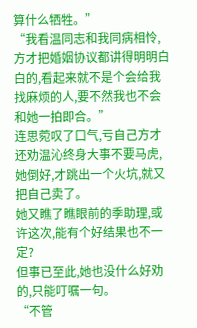算什么牺牲。”
“我看温同志和我同病相怜,方才把婚姻协议都讲得明明白白的,看起来就不是个会给我找麻烦的人,要不然我也不会和她一拍即合。”
连思菀叹了口气,亏自己方才还劝温沁终身大事不要马虎,她倒好,才跳出一个火坑,就又把自己卖了。
她又瞧了瞧眼前的季助理,或许这次,能有个好结果也不一定?
但事已至此,她也没什么好劝的,只能叮嘱一句。
“不管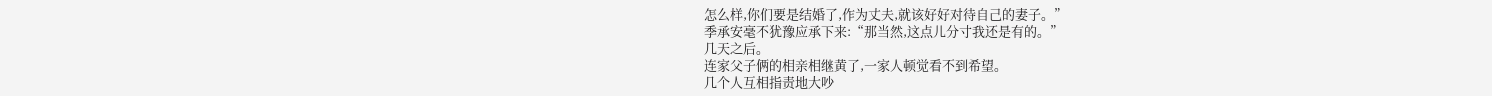怎么样,你们要是结婚了,作为丈夫,就该好好对待自己的妻子。”
季承安毫不犹豫应承下来:“那当然,这点儿分寸我还是有的。”
几天之后。
连家父子俩的相亲相继黄了,一家人顿觉看不到希望。
几个人互相指责地大吵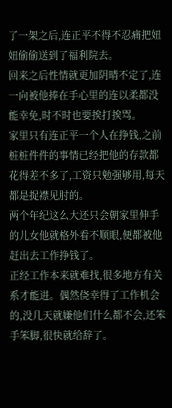了一架之后,连正平不得不忍痛把妞妞偷偷送到了福利院去。
回来之后性情就更加阴晴不定了,连一向被他捧在手心里的连以柔都没能幸免,时不时也要挨打挨骂。
家里只有连正平一个人在挣钱,之前桩桩件件的事情已经把他的存款都花得差不多了,工资只勉强够用,每天都是捉襟见肘的。
两个年纪这么大还只会朝家里伸手的儿女他就格外看不顺眼,便都被他赶出去工作挣钱了。
正经工作本来就难找,很多地方有关系才能进。偶然侥幸得了工作机会的,没几天就嫌他们什么都不会,还笨手笨脚,很快就给辞了。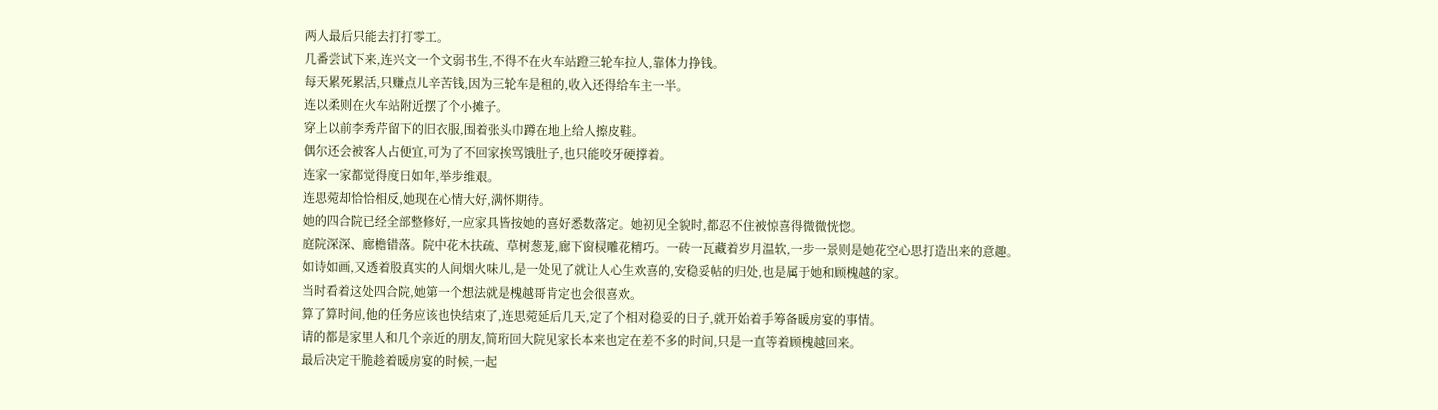两人最后只能去打打零工。
几番尝试下来,连兴文一个文弱书生,不得不在火车站蹬三轮车拉人,靠体力挣钱。
每天累死累活,只赚点儿辛苦钱,因为三轮车是租的,收入还得给车主一半。
连以柔则在火车站附近摆了个小摊子。
穿上以前李秀芹留下的旧衣服,围着张头巾蹲在地上给人擦皮鞋。
偶尔还会被客人占便宜,可为了不回家挨骂饿肚子,也只能咬牙硬撑着。
连家一家都觉得度日如年,举步维艰。
连思菀却恰恰相反,她现在心情大好,满怀期待。
她的四合院已经全部整修好,一应家具皆按她的喜好悉数落定。她初见全貌时,都忍不住被惊喜得微微恍惚。
庭院深深、廊檐错落。院中花木扶疏、草树葱茏,廊下窗棂雕花精巧。一砖一瓦藏着岁月温软,一步一景则是她花空心思打造出来的意趣。
如诗如画,又透着股真实的人间烟火味儿,是一处见了就让人心生欢喜的,安稳妥帖的归处,也是属于她和顾槐越的家。
当时看着这处四合院,她第一个想法就是槐越哥肯定也会很喜欢。
算了算时间,他的任务应该也快结束了,连思菀延后几天,定了个相对稳妥的日子,就开始着手筹备暖房宴的事情。
请的都是家里人和几个亲近的朋友,简珩回大院见家长本来也定在差不多的时间,只是一直等着顾槐越回来。
最后决定干脆趁着暖房宴的时候,一起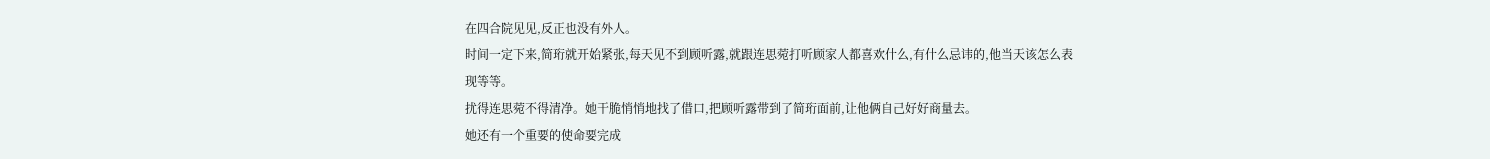在四合院见见,反正也没有外人。
时间一定下来,简珩就开始紧张,每天见不到顾听露,就跟连思菀打听顾家人都喜欢什么,有什么忌讳的,他当天该怎么表现等等。
扰得连思菀不得清净。她干脆悄悄地找了借口,把顾听露带到了简珩面前,让他俩自己好好商量去。
她还有一个重要的使命要完成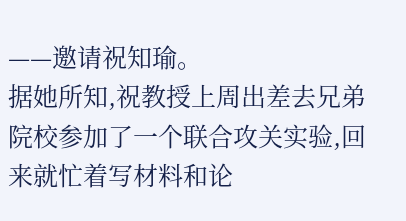——邀请祝知瑜。
据她所知,祝教授上周出差去兄弟院校参加了一个联合攻关实验,回来就忙着写材料和论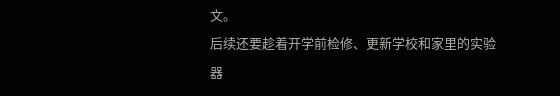文。
后续还要趁着开学前检修、更新学校和家里的实验器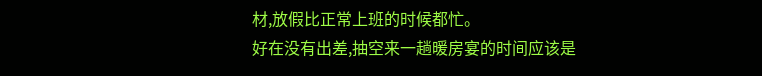材,放假比正常上班的时候都忙。
好在没有出差,抽空来一趟暖房宴的时间应该是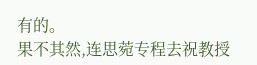有的。
果不其然,连思菀专程去祝教授